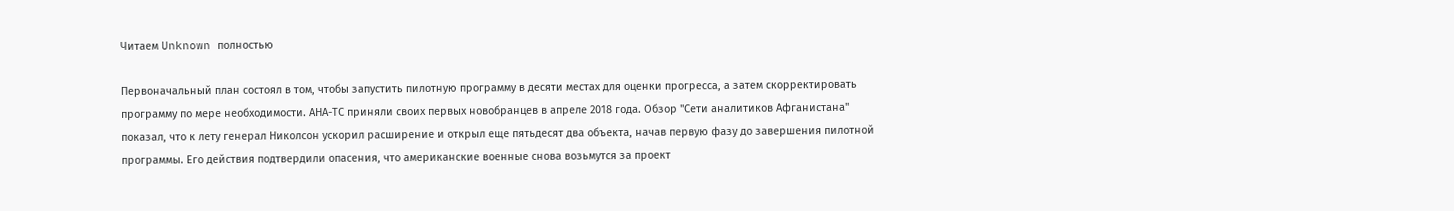Читаем Unknown полностью

Первоначальный план состоял в том, чтобы запустить пилотную программу в десяти местах для оценки прогресса, а затем скорректировать программу по мере необходимости. АНА-ТС приняли своих первых новобранцев в апреле 2018 года. Обзор "Сети аналитиков Афганистана" показал, что к лету генерал Николсон ускорил расширение и открыл еще пятьдесят два объекта, начав первую фазу до завершения пилотной программы. Его действия подтвердили опасения, что американские военные снова возьмутся за проект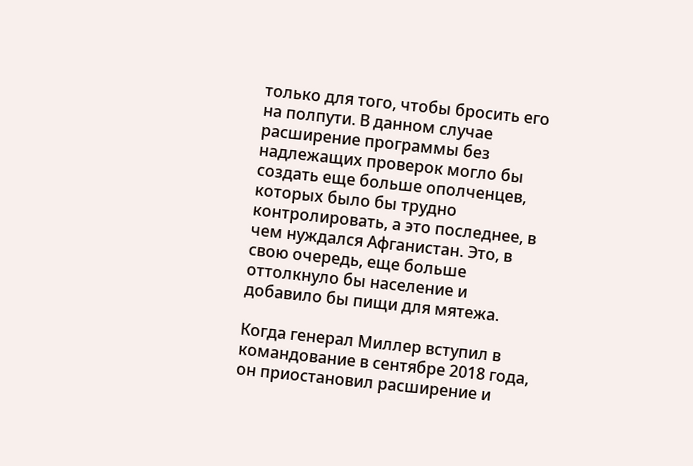только для того, чтобы бросить его на полпути. В данном случае расширение программы без надлежащих проверок могло бы создать еще больше ополченцев, которых было бы трудно контролировать, а это последнее, в чем нуждался Афганистан. Это, в свою очередь, еще больше оттолкнуло бы население и добавило бы пищи для мятежа.

Когда генерал Миллер вступил в командование в сентябре 2018 года, он приостановил расширение и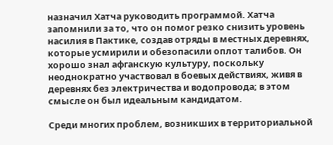назначил Хатча руководить программой. Хатча запомнили за то, что он помог резко снизить уровень насилия в Пактике, создав отряды в местных деревнях, которые усмирили и обезопасили оплот талибов. Он хорошо знал афганскую культуру, поскольку неоднократно участвовал в боевых действиях, живя в деревнях без электричества и водопровода; в этом смысле он был идеальным кандидатом.

Среди многих проблем, возникших в территориальной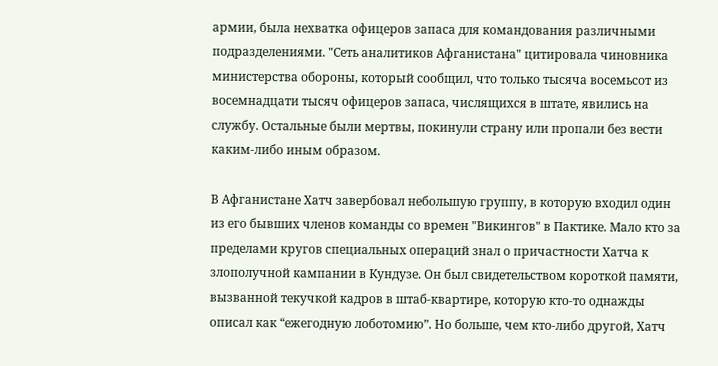армии, была нехватка офицеров запаса для командования различными подразделениями. "Сеть аналитиков Афганистана" цитировала чиновника министерства обороны, который сообщил, что только тысяча восемьсот из восемнадцати тысяч офицеров запаса, числящихся в штате, явились на службу. Остальные были мертвы, покинули страну или пропали без вести каким-либо иным образом.

В Афганистане Хатч завербовал небольшую группу, в которую входил один из его бывших членов команды со времен "Викингов" в Пактике. Мало кто за пределами кругов специальных операций знал о причастности Хатча к злополучной кампании в Кундузе. Он был свидетельством короткой памяти, вызванной текучкой кадров в штаб-квартире, которую кто-то однажды описал как “ежегодную лоботомию”. Но больше, чем кто-либо другой, Хатч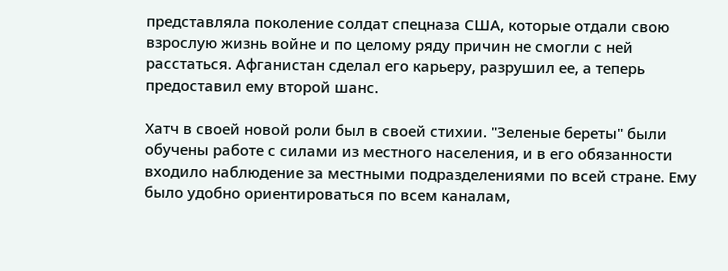представляла поколение солдат спецназа США, которые отдали свою взрослую жизнь войне и по целому ряду причин не смогли с ней расстаться. Афганистан сделал его карьеру, разрушил ее, а теперь предоставил ему второй шанс.

Хатч в своей новой роли был в своей стихии. "Зеленые береты" были обучены работе с силами из местного населения, и в его обязанности входило наблюдение за местными подразделениями по всей стране. Ему было удобно ориентироваться по всем каналам,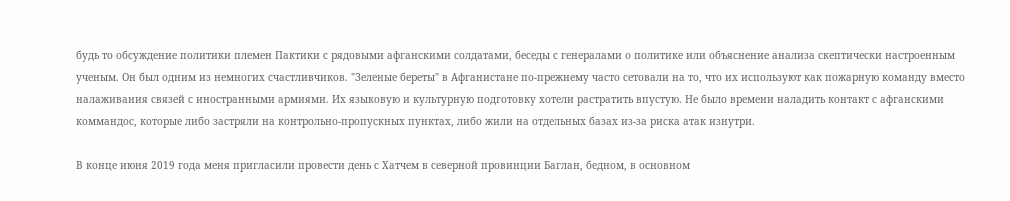будь то обсуждение политики племен Пактики с рядовыми афганскими солдатами, беседы с генералами о политике или объяснение анализа скептически настроенным ученым. Он был одним из немногих счастливчиков. "Зеленые береты" в Афганистане по-прежнему часто сетовали на то, что их используют как пожарную команду вместо налаживания связей с иностранными армиями. Их языковую и культурную подготовку хотели растратить впустую. Не было времени наладить контакт с афганскими коммандос, которые либо застряли на контрольно-пропускных пунктах, либо жили на отдельных базах из-за риска атак изнутри.

В конце июня 2019 года меня пригласили провести день с Хатчем в северной провинции Баглан, бедном, в основном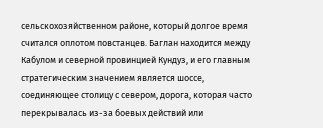сельскохозяйственном районе, который долгое время считался оплотом повстанцев. Баглан находится между Кабулом и северной провинцией Кундуз, и его главным стратегическим значением является шоссе, соединяющее столицу с севером, дорога, которая часто перекрывалась из-за боевых действий или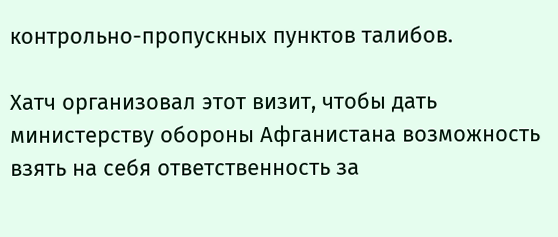контрольно-пропускных пунктов талибов.

Хатч организовал этот визит, чтобы дать министерству обороны Афганистана возможность взять на себя ответственность за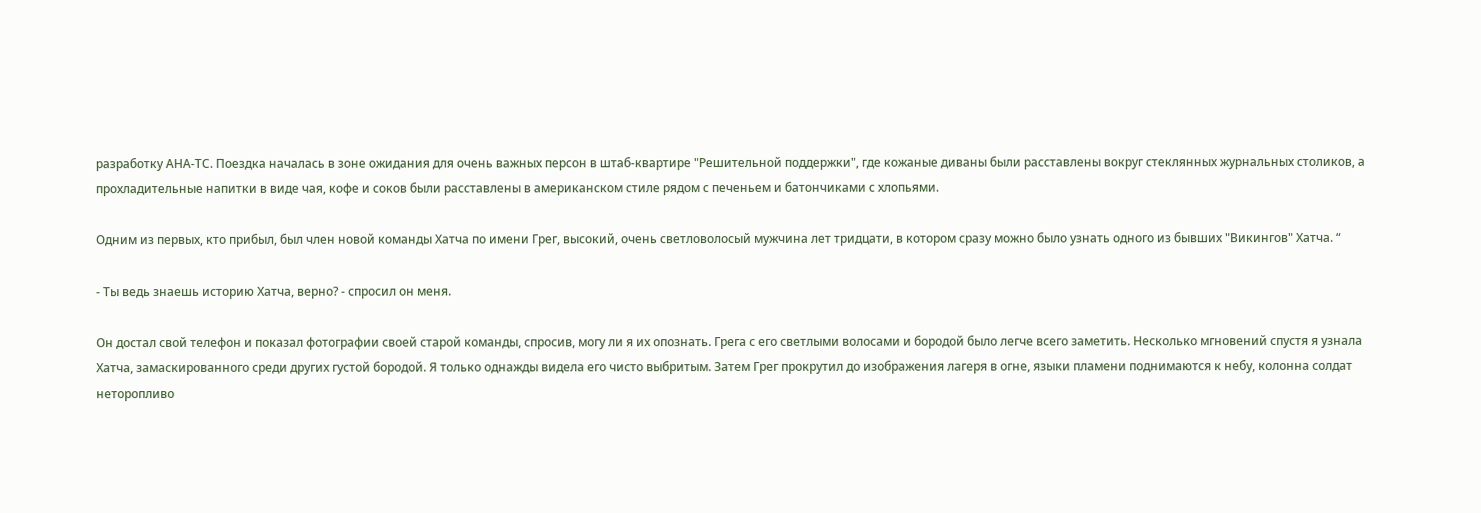разработку АНА-ТС. Поездка началась в зоне ожидания для очень важных персон в штаб-квартире "Решительной поддержки", где кожаные диваны были расставлены вокруг стеклянных журнальных столиков, а прохладительные напитки в виде чая, кофе и соков были расставлены в американском стиле рядом с печеньем и батончиками с хлопьями.

Одним из первых, кто прибыл, был член новой команды Хатча по имени Грег, высокий, очень светловолосый мужчина лет тридцати, в котором сразу можно было узнать одного из бывших "Викингов" Хатча. “

- Ты ведь знаешь историю Хатча, верно? - спросил он меня.

Он достал свой телефон и показал фотографии своей старой команды, спросив, могу ли я их опознать. Грега с его светлыми волосами и бородой было легче всего заметить. Несколько мгновений спустя я узнала Хатча, замаскированного среди других густой бородой. Я только однажды видела его чисто выбритым. Затем Грег прокрутил до изображения лагеря в огне, языки пламени поднимаются к небу, колонна солдат неторопливо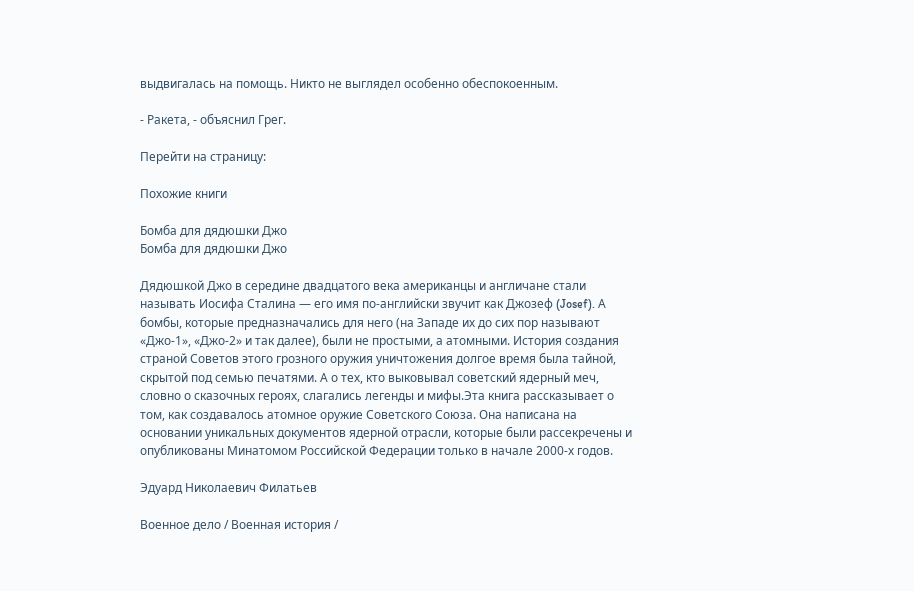выдвигалась на помощь. Никто не выглядел особенно обеспокоенным.

- Ракета, - объяснил Грег.

Перейти на страницу:

Похожие книги

Бомба для дядюшки Джо
Бомба для дядюшки Джо

Дядюшкой Джо в середине двадцатого века американцы и англичане стали называть Иосифа Сталина — его имя по-английски звучит как Джозеф (Josef). А бомбы, которые предназначались для него (на Западе их до сих пор называют «Джо-1», «Джо-2» и так далее), были не простыми, а атомными. История создания страной Советов этого грозного оружия уничтожения долгое время была тайной, скрытой под семью печатями. А о тех, кто выковывал советский ядерный меч, словно о сказочных героях, слагались легенды и мифы.Эта книга рассказывает о том, как создавалось атомное оружие Советского Союза. Она написана на основании уникальных документов ядерной отрасли, которые были рассекречены и опубликованы Минатомом Российской Федерации только в начале 2000-х годов.

Эдуард Николаевич Филатьев

Военное дело / Военная история /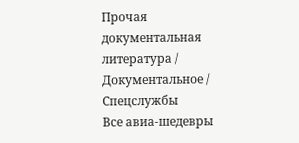Прочая документальная литература / Документальное / Cпецслужбы
Все авиа-шедевры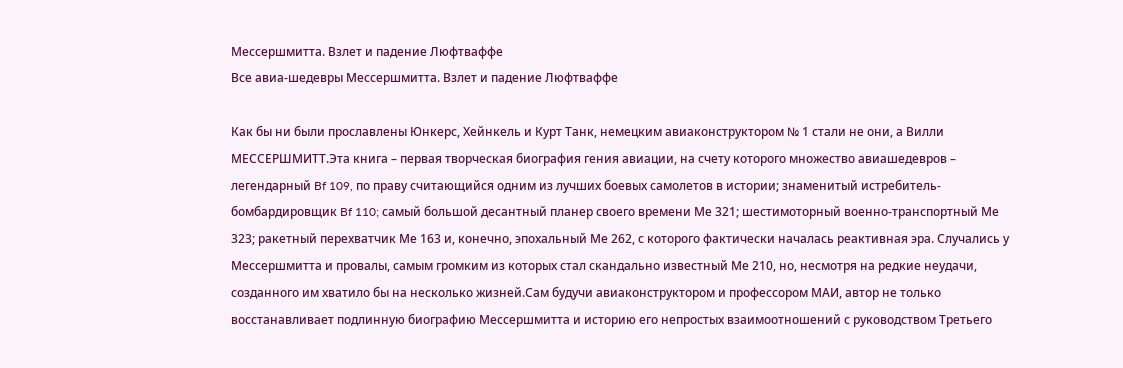Мессершмитта. Взлет и падение Люфтваффе
Все авиа-шедевры Мессершмитта. Взлет и падение Люфтваффе

Как бы ни были прославлены Юнкерс, Хейнкель и Курт Танк, немецким авиаконструктором № 1 стали не они, а Вилли МЕССЕРШМИТТ.Эта книга – первая творческая биография гения авиации, на счету которого множество авиашедевров – легендарный Bf 109, по праву считающийся одним из лучших боевых самолетов в истории; знаменитый истребитель-бомбардировщик Bf 110; самый большой десантный планер своего времени Ме 321; шестимоторный военно-транспортный Ме 323; ракетный перехватчик Ме 163 и, конечно, эпохальный Ме 262, с которого фактически началась реактивная эра. Случались у Мессершмитта и провалы, самым громким из которых стал скандально известный Ме 210, но, несмотря на редкие неудачи, созданного им хватило бы на несколько жизней.Сам будучи авиаконструктором и профессором МАИ, автор не только восстанавливает подлинную биографию Мессершмитта и историю его непростых взаимоотношений с руководством Третьего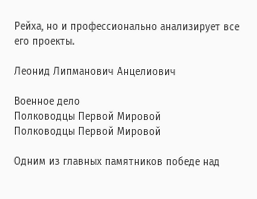Рейха, но и профессионально анализирует все его проекты.

Леонид Липманович Анцелиович

Военное дело
Полководцы Первой Мировой
Полководцы Первой Мировой

Одним из главных памятников победе над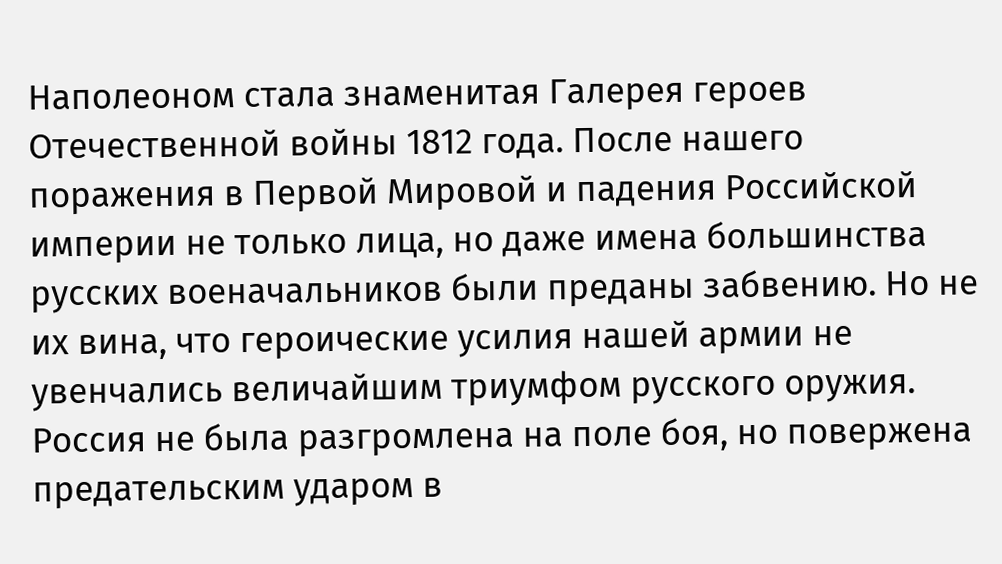Наполеоном стала знаменитая Галерея героев Отечественной войны 1812 года. После нашего поражения в Первой Мировой и падения Российской империи не только лица, но даже имена большинства русских военачальников были преданы забвению. Но не их вина, что героические усилия нашей армии не увенчались величайшим триумфом русского оружия. Россия не была разгромлена на поле боя, но повержена предательским ударом в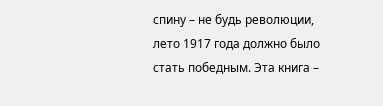спину – не будь революции, лето 1917 года должно было стать победным. Эта книга –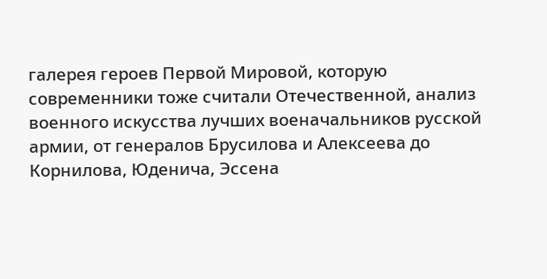галерея героев Первой Мировой, которую современники тоже считали Отечественной, анализ военного искусства лучших военачальников русской армии, от генералов Брусилова и Алексеева до Корнилова, Юденича, Эссена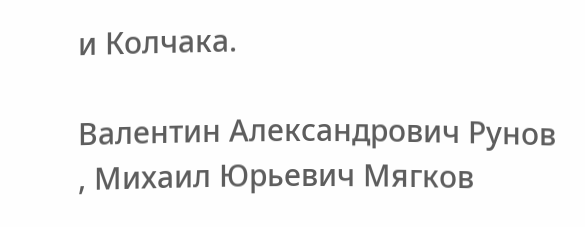и Колчака.

Валентин Александрович Рунов , Михаил Юрьевич Мягков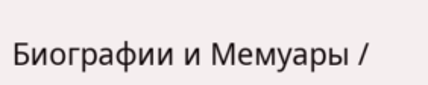Биографии и Мемуары /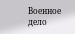Военное дело